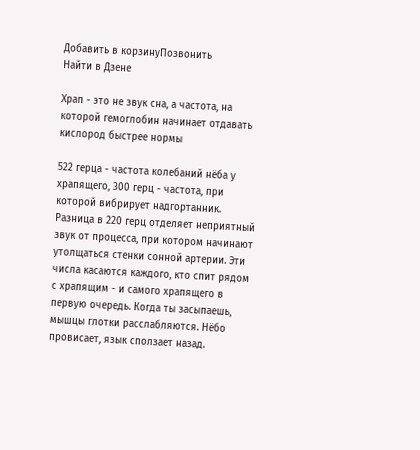Добавить в корзинуПозвонить
Найти в Дзене

Храп - это не звук сна, а частота, на которой гемоглобин начинает отдавать кислород быстрее нормы

522 герца - частота колебаний нёба у храпящего, 300 герц - частота, при которой вибрирует надгортанник. Разница в 220 герц отделяет неприятный звук от процесса, при котором начинают утолщаться стенки сонной артерии. Эти числа касаются каждого, кто спит рядом с храпящим - и самого храпящего в первую очередь. Когда ты засыпаешь, мышцы глотки расслабляются. Нёбо провисает, язык сползает назад.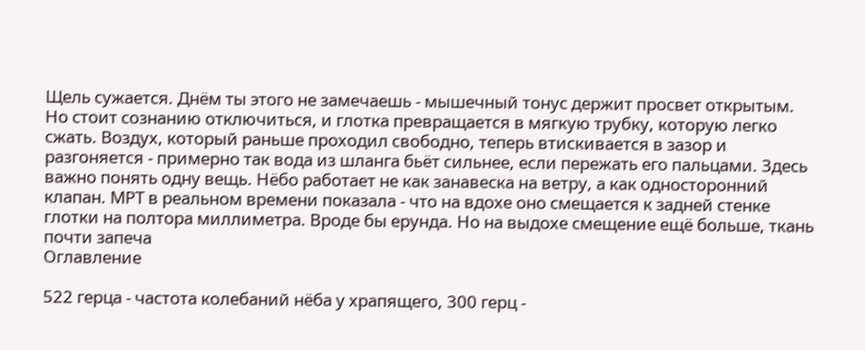Щель сужается. Днём ты этого не замечаешь - мышечный тонус держит просвет открытым. Но стоит сознанию отключиться, и глотка превращается в мягкую трубку, которую легко сжать. Воздух, который раньше проходил свободно, теперь втискивается в зазор и разгоняется - примерно так вода из шланга бьёт сильнее, если пережать его пальцами. Здесь важно понять одну вещь. Нёбо работает не как занавеска на ветру, а как односторонний клапан. МРТ в реальном времени показала - что на вдохе оно смещается к задней стенке глотки на полтора миллиметра. Вроде бы ерунда. Но на выдохе смещение ещё больше, ткань почти запеча
Оглавление

522 герца - частота колебаний нёба у храпящего, 300 герц -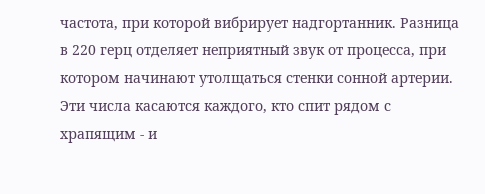частота, при которой вибрирует надгортанник. Разница в 220 герц отделяет неприятный звук от процесса, при котором начинают утолщаться стенки сонной артерии. Эти числа касаются каждого, кто спит рядом с храпящим - и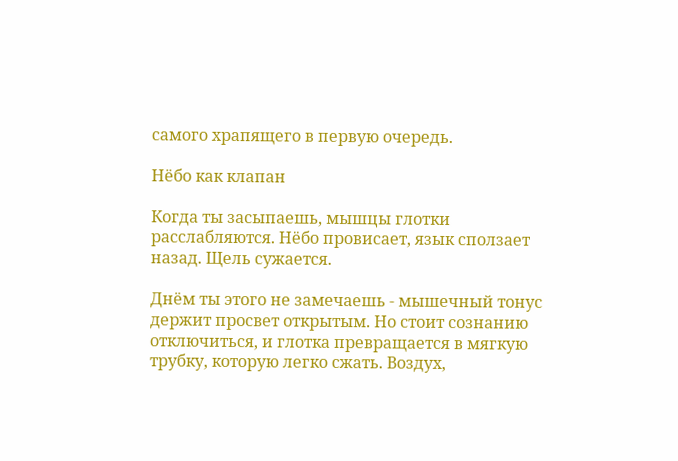самого храпящего в первую очередь.

Нёбо как клапан

Когда ты засыпаешь, мышцы глотки расслабляются. Нёбо провисает, язык сползает назад. Щель сужается.

Днём ты этого не замечаешь - мышечный тонус держит просвет открытым. Но стоит сознанию отключиться, и глотка превращается в мягкую трубку, которую легко сжать. Воздух,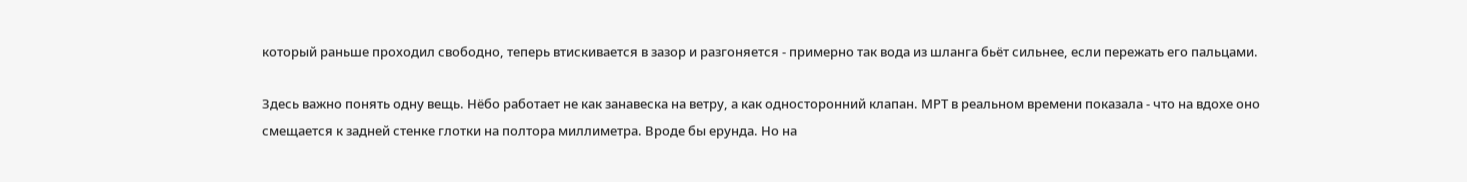который раньше проходил свободно, теперь втискивается в зазор и разгоняется - примерно так вода из шланга бьёт сильнее, если пережать его пальцами.

Здесь важно понять одну вещь. Нёбо работает не как занавеска на ветру, а как односторонний клапан. МРТ в реальном времени показала - что на вдохе оно смещается к задней стенке глотки на полтора миллиметра. Вроде бы ерунда. Но на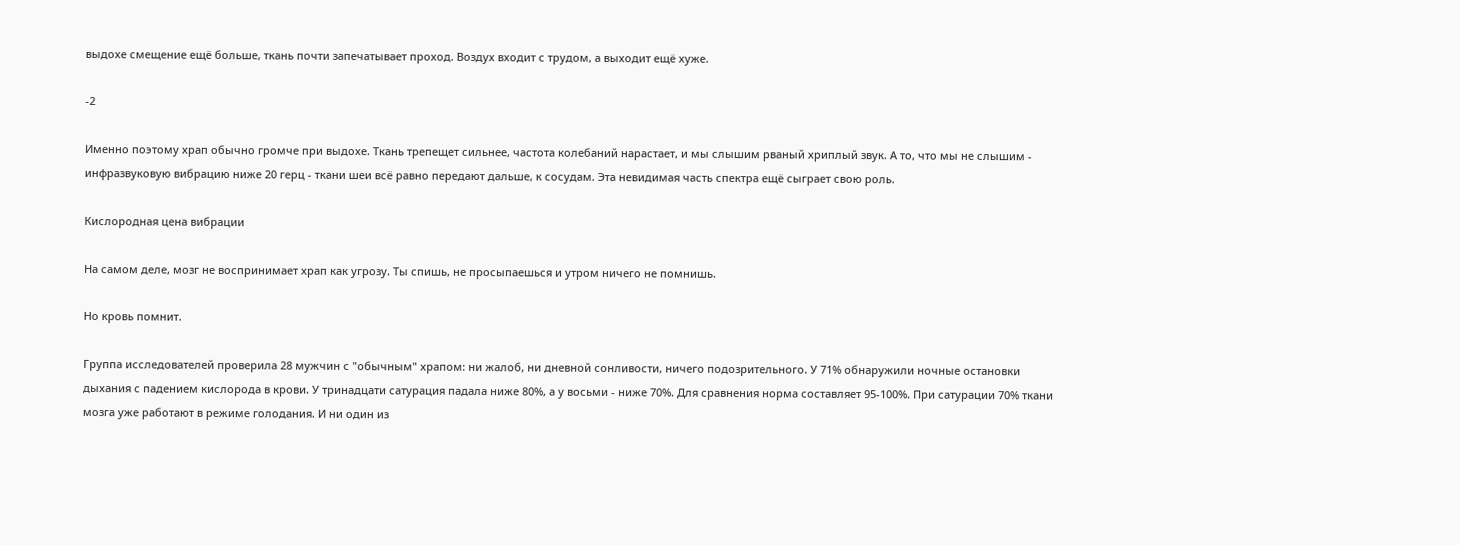выдохе смещение ещё больше, ткань почти запечатывает проход. Воздух входит с трудом, а выходит ещё хуже.

-2

Именно поэтому храп обычно громче при выдохе. Ткань трепещет сильнее, частота колебаний нарастает, и мы слышим рваный хриплый звук. А то, что мы не слышим - инфразвуковую вибрацию ниже 20 герц - ткани шеи всё равно передают дальше, к сосудам. Эта невидимая часть спектра ещё сыграет свою роль.

Кислородная цена вибрации

На самом деле, мозг не воспринимает храп как угрозу. Ты спишь, не просыпаешься и утром ничего не помнишь.

Но кровь помнит.

Группа исследователей проверила 28 мужчин с "обычным" храпом: ни жалоб, ни дневной сонливости, ничего подозрительного. У 71% обнаружили ночные остановки дыхания с падением кислорода в крови. У тринадцати сатурация падала ниже 80%, а у восьми - ниже 70%. Для сравнения норма составляет 95-100%. При сатурации 70% ткани мозга уже работают в режиме голодания. И ни один из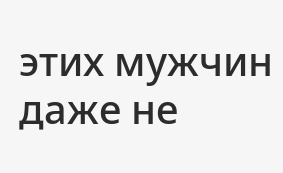этих мужчин даже не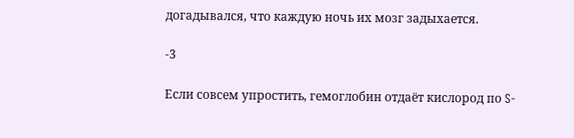догадывался, что каждую ночь их мозг задыхается.

-3

Если совсем упростить, гемоглобин отдаёт кислород по S-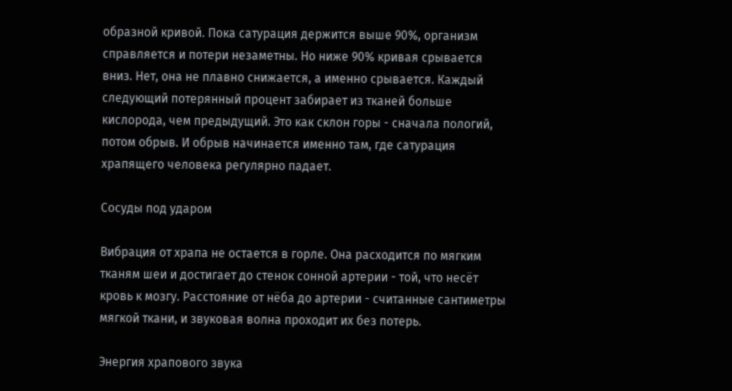образной кривой. Пока сатурация держится выше 90%, организм справляется и потери незаметны. Но ниже 90% кривая срывается вниз. Нет, она не плавно снижается, а именно срывается. Каждый следующий потерянный процент забирает из тканей больше кислорода, чем предыдущий. Это как склон горы - сначала пологий, потом обрыв. И обрыв начинается именно там, где сатурация храпящего человека регулярно падает.

Сосуды под ударом

Вибрация от храпа не остается в горле. Она расходится по мягким тканям шеи и достигает до стенок сонной артерии - той, что несёт кровь к мозгу. Расстояние от нёба до артерии - считанные сантиметры мягкой ткани, и звуковая волна проходит их без потерь.

Энергия храпового звука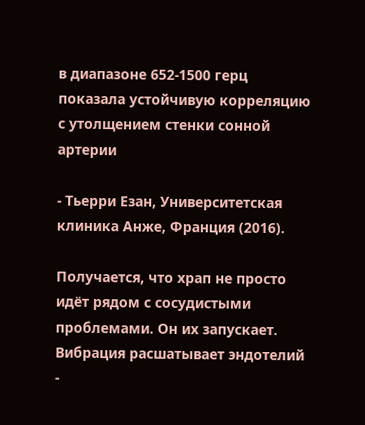в диапазоне 652-1500 герц показала устойчивую корреляцию с утолщением стенки сонной артерии

- Тьерри Езан, Университетская клиника Анже, Франция (2016).

Получается, что храп не просто идёт рядом с сосудистыми проблемами. Он их запускает. Вибрация расшатывает эндотелий -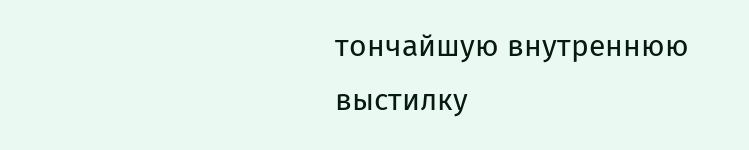тончайшую внутреннюю выстилку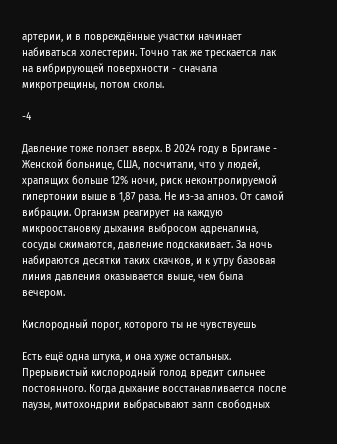артерии, и в повреждённые участки начинает набиваться холестерин. Точно так же трескается лак на вибрирующей поверхности - сначала микротрещины, потом сколы.

-4

Давление тоже ползет вверх. В 2024 году в Бригаме - Женской больнице, США, посчитали, что у людей, храпящих больше 12% ночи, риск неконтролируемой гипертонии выше в 1,87 раза. Не из-за апноэ. От самой вибрации. Организм реагирует на каждую микроостановку дыхания выбросом адреналина, сосуды сжимаются, давление подскакивает. За ночь набираются десятки таких скачков, и к утру базовая линия давления оказывается выше, чем была вечером.

Кислородный порог, которого ты не чувствуешь

Есть ещё одна штука, и она хуже остальных. Прерывистый кислородный голод вредит сильнее постоянного. Когда дыхание восстанавливается после паузы, митохондрии выбрасывают залп свободных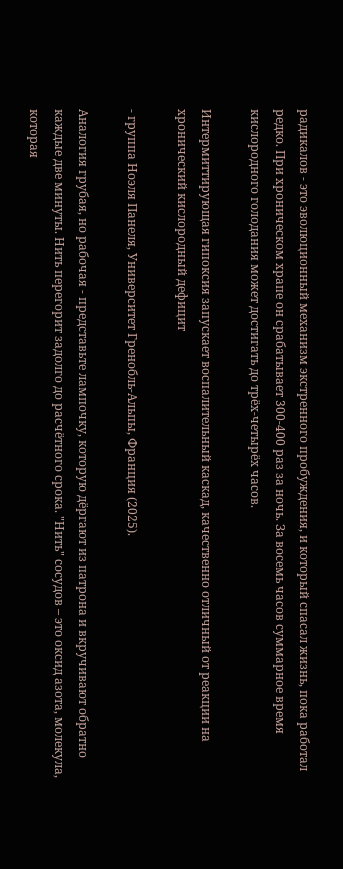радикалов - это эволюционный механизм экстренного пробуждения, и который спасал жизнь, пока работал редко. При хроническом храпе он срабатывает 300-400 раз за ночь. За восемь часов суммарное время кислородного голодания может достигать до трёх-четырёх часов.

Интермиттирующая гипоксия запускает воспалительный каскад, качественно отличный от реакции на хронический кислородный дефицит

- группа Ноэля Панеля, Университет Гренобль-Альпы, Франция (2025).

Аналогия грубая, но рабочая - представьте лампочку, которую дёргают из патрона и вкручивают обратно каждые две минуты. Нить перегорит задолго до расчётного срока. "Нить" сосудов – это оксид азота, молекула, которая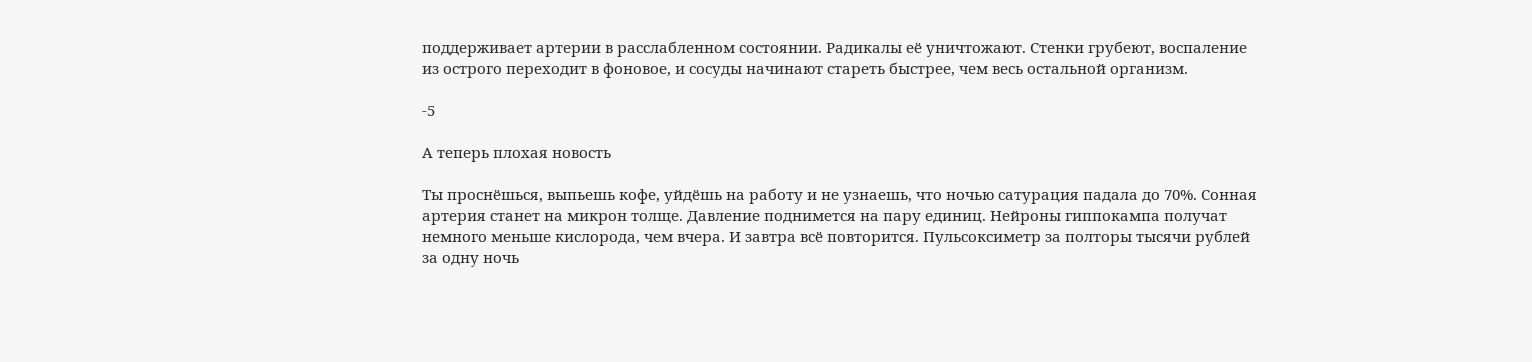поддерживает артерии в расслабленном состоянии. Радикалы её уничтожают. Стенки грубеют, воспаление из острого переходит в фоновое, и сосуды начинают стареть быстрее, чем весь остальной организм.

-5

А теперь плохая новость

Ты проснёшься, выпьешь кофе, уйдёшь на работу и не узнаешь, что ночью сатурация падала до 70%. Сонная артерия станет на микрон толще. Давление поднимется на пару единиц. Нейроны гиппокампа получат немного меньше кислорода, чем вчера. И завтра всё повторится. Пульсоксиметр за полторы тысячи рублей за одну ночь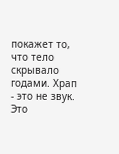покажет то, что тело скрывало годами. Храп - это не звук. Это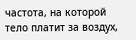частота, на которой тело платит за воздух,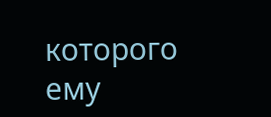которого ему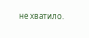не хватило.